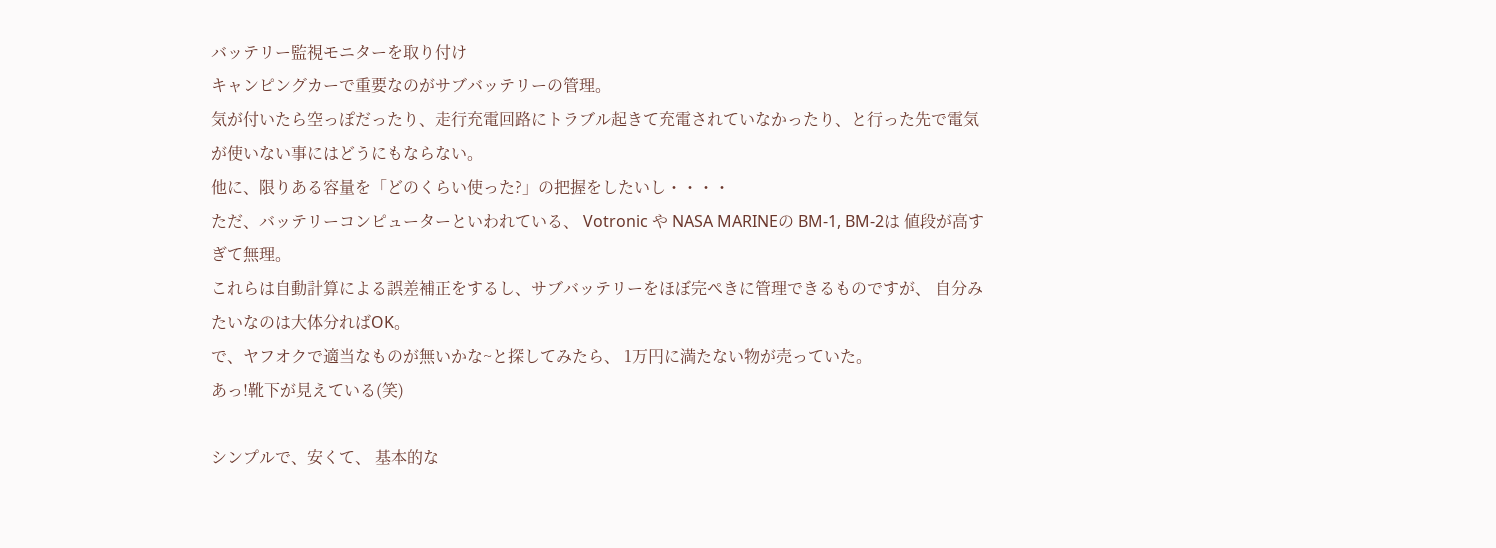バッテリー監視モニターを取り付け
キャンピングカーで重要なのがサブバッテリーの管理。
気が付いたら空っぽだったり、走行充電回路にトラブル起きて充電されていなかったり、と行った先で電気が使いない事にはどうにもならない。
他に、限りある容量を「どのくらい使った?」の把握をしたいし・・・・
ただ、バッテリーコンピューターといわれている、 Votronic や NASA MARINEの BM-1, BM-2は 値段が高すぎて無理。
これらは自動計算による誤差補正をするし、サブバッテリーをほぼ完ぺきに管理できるものですが、 自分みたいなのは大体分ればOK。
で、ヤフオクで適当なものが無いかな~と探してみたら、 1万円に満たない物が売っていた。
あっ!靴下が見えている(笑)

シンプルで、安くて、 基本的な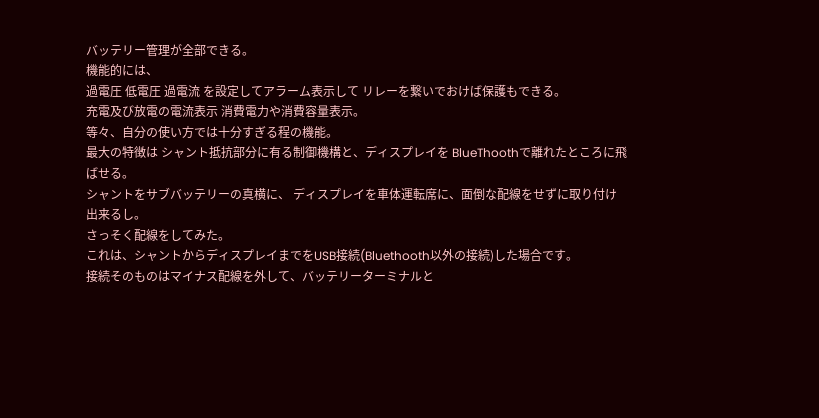バッテリー管理が全部できる。
機能的には、
過電圧 低電圧 過電流 を設定してアラーム表示して リレーを繋いでおけば保護もできる。
充電及び放電の電流表示 消費電力や消費容量表示。
等々、自分の使い方では十分すぎる程の機能。
最大の特徴は シャント抵抗部分に有る制御機構と、ディスプレイを BlueThoothで離れたところに飛ばせる。
シャントをサブバッテリーの真横に、 ディスプレイを車体運転席に、面倒な配線をせずに取り付け出来るし。
さっそく配線をしてみた。
これは、シャントからディスプレイまでをUSB接続(Bluethooth以外の接続)した場合です。
接続そのものはマイナス配線を外して、バッテリーターミナルと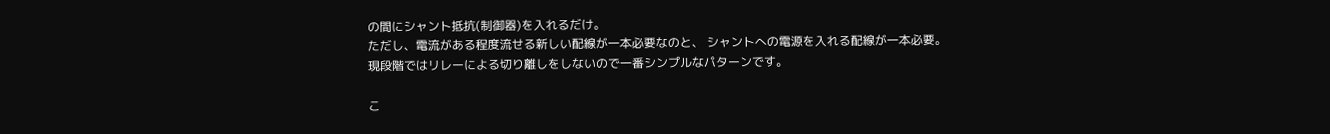の間にシャント抵抗(制御器)を入れるだけ。
ただし、電流がある程度流せる新しい配線が一本必要なのと、 シャントへの電源を入れる配線が一本必要。
現段階ではリレーによる切り離しをしないので一番シンプルなパターンです。

こ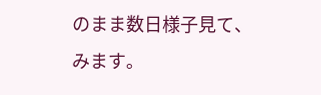のまま数日様子見て、
みます。